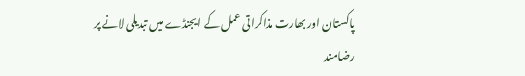پاکستان اور بھارت مذاکراتی عمل کے ایجنڈے میں تبدیلی لانے پر رضامند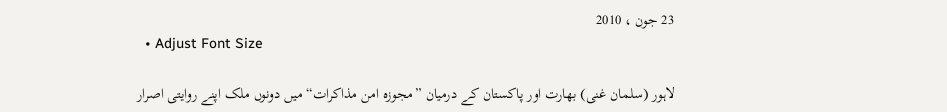23 جون ، 2010
  • Adjust Font Size

لاہور (سلمان غنی) بھارت اور پاکستان کے درمیان ”مجوزہ امن مذاکرات“ میں دونوں ملک اپنے روایتی اصرار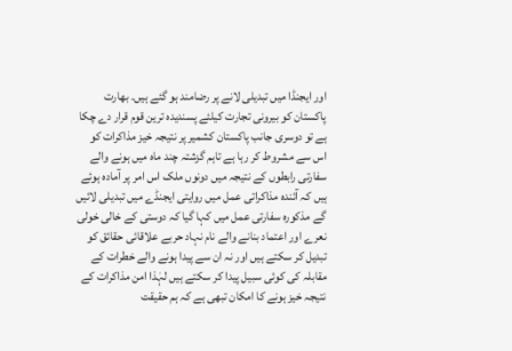اور ایجنڈا میں تبدیلی لانے پر رضامند ہو گئے ہیں۔ بھارت پاکستان کو بیرونی تجارت کیلئے پسندیدہ ترین قوم قرار دے چکا ہے تو دوسری جانب پاکستان کشمیر پر نتیجہ خیز مذاکرات کو اس سے مشروط کر رہا ہے تاہم گزشتہ چند ماہ میں ہونے والے سفارتی رابطوں کے نتیجہ میں دونوں ملک اس امر پر آمادہ ہوئے ہیں کہ آئندہ مذاکراتی عمل میں روایتی ایجنڈے میں تبدیلی لائیں گے مذکورہ سفارتی عمل میں کہا گیا کہ دوستی کے خالی خولی نعرے اور اعتماد بنانے والے نام نہاد حربے علاقائی حقائق کو تبدیل کر سکتے ہیں اور نہ ان سے پیدا ہونے والے خطرات کے مقابلہ کی کوئی سبیل پیدا کر سکتے ہیں لہٰذا امن مذاکرات کے نتیجہ خیز ہونے کا امکان تبھی ہے کہ ہم حقیقت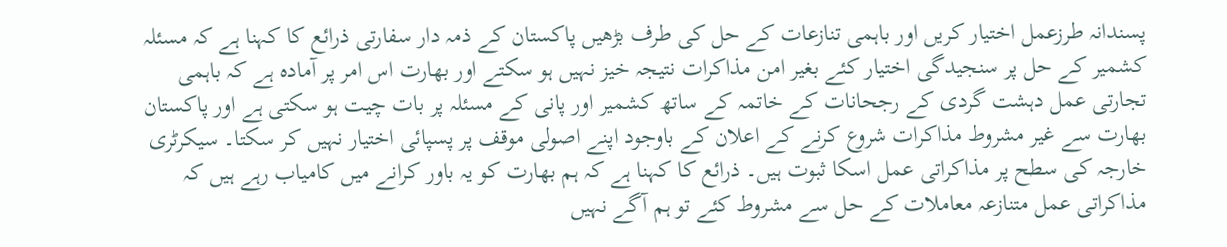پسندانہ طرزعمل اختیار کریں اور باہمی تنازعات کے حل کی طرف بڑھیں پاکستان کے ذمہ دار سفارتی ذرائع کا کہنا ہے کہ مسئلہ کشمیر کے حل پر سنجیدگی اختیار کئے بغیر امن مذاکرات نتیجہ خیز نہیں ہو سکتے اور بھارت اس امر پر آمادہ ہے کہ باہمی تجارتی عمل دہشت گردی کے رجحانات کے خاتمہ کے ساتھ کشمیر اور پانی کے مسئلہ پر بات چیت ہو سکتی ہے اور پاکستان بھارت سے غیر مشروط مذاکرات شروع کرنے کے اعلان کے باوجود اپنے اصولی موقف پر پسپائی اختیار نہیں کر سکتا۔ سیکرٹری خارجہ کی سطح پر مذاکراتی عمل اسکا ثبوت ہیں۔ ذرائع کا کہنا ہے کہ ہم بھارت کو یہ باور کرانے میں کامیاب رہے ہیں کہ مذاکراتی عمل متنازعہ معاملات کے حل سے مشروط کئے تو ہم آگے نہیں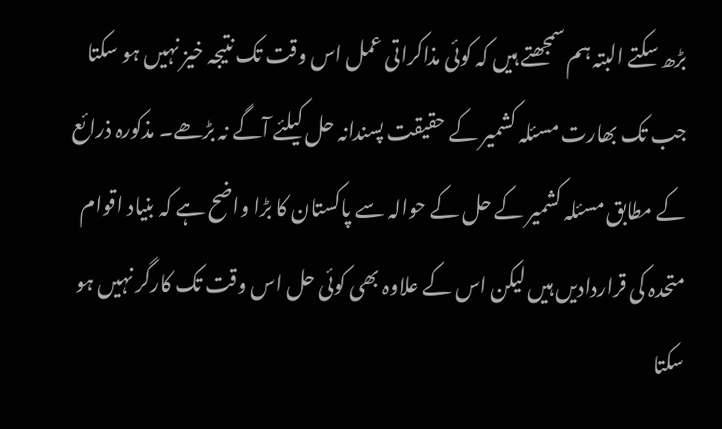بڑھ سکتے البتہ ہم سمجھتے ہیں کہ کوئی مذاکراتی عمل اس وقت تک نتیجہ خیز نہیں ہو سکتا جب تک بھارت مسئلہ کشمیر کے حقیقت پسندانہ حل کیلئے آگے نہ بڑھے۔ مذکورہ ذرائع کے مطابق مسئلہ کشمیر کے حل کے حوالہ سے پاکستان کا بڑا واضح ہے کہ بنیاد اقوام متحدہ کی قراردادیں ہیں لیکن اس کے علاوہ بھی کوئی حل اس وقت تک کارگر نہیں ہو سکتا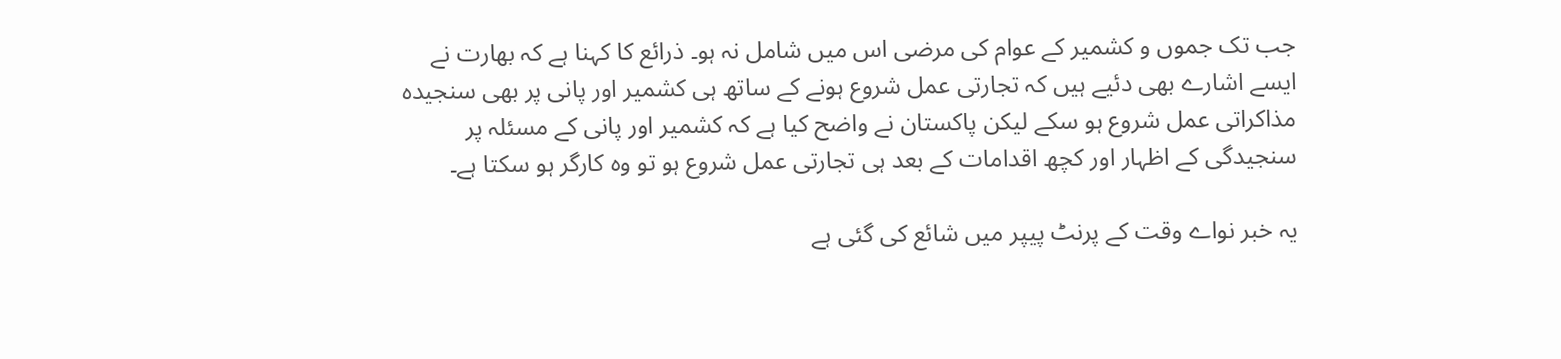جب تک جموں و کشمیر کے عوام کی مرضی اس میں شامل نہ ہو۔ ذرائع کا کہنا ہے کہ بھارت نے ایسے اشارے بھی دئیے ہیں کہ تجارتی عمل شروع ہونے کے ساتھ ہی کشمیر اور پانی پر بھی سنجیدہ مذاکراتی عمل شروع ہو سکے لیکن پاکستان نے واضح کیا ہے کہ کشمیر اور پانی کے مسئلہ پر سنجیدگی کے اظہار اور کچھ اقدامات کے بعد ہی تجارتی عمل شروع ہو تو وہ کارگر ہو سکتا ہے۔

یہ خبر نواے وقت کے پرنٹ پیپر میں شائع کی گئی ہے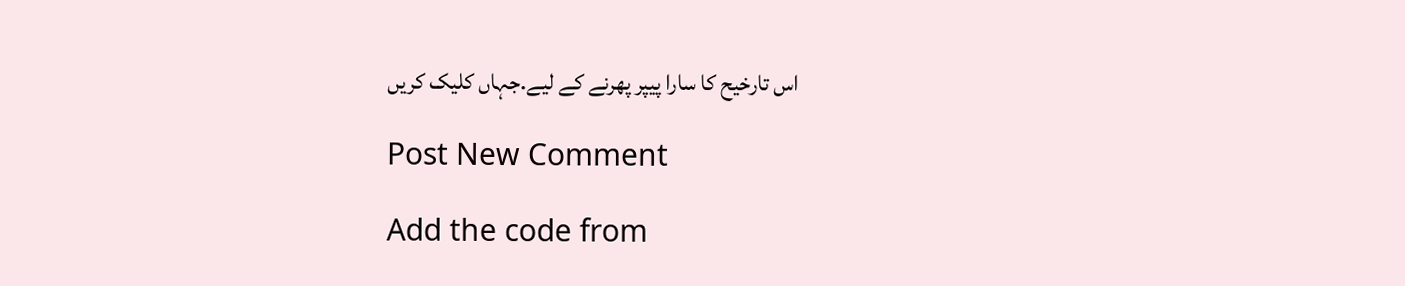اس تارخیح کا سارا پیپر پھرنے کے لیے.جہاں کلیک کریں

Post New Comment

Add the code from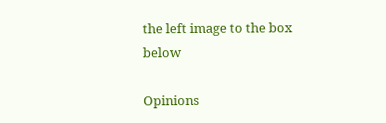the left image to the box below

Opinions